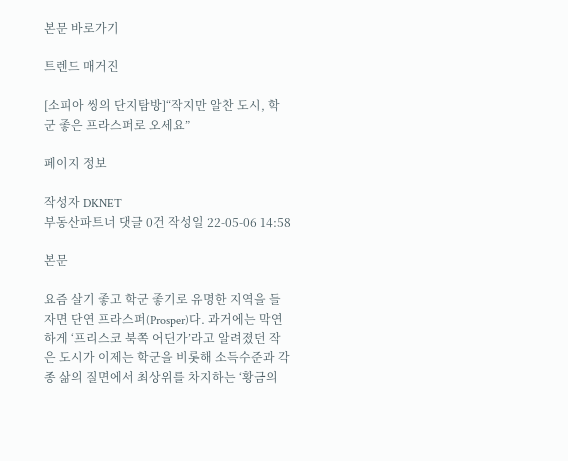본문 바로가기

트렌드 매거진

[소피아 씽의 단지탐방]“작지만 알찬 도시, 학군 좋은 프라스퍼로 오세요”

페이지 정보

작성자 DKNET
부동산파트너 댓글 0건 작성일 22-05-06 14:58

본문

요즘 살기 좋고 학군 좋기로 유명한 지역을 들자면 단연 프라스퍼(Prosper)다. 과거에는 막연하게 ‘프리스코 북쪽 어딘가’라고 알려졌던 작은 도시가 이제는 학군을 비롯해 소득수준과 각종 삶의 질면에서 최상위를 차지하는 ‘황금의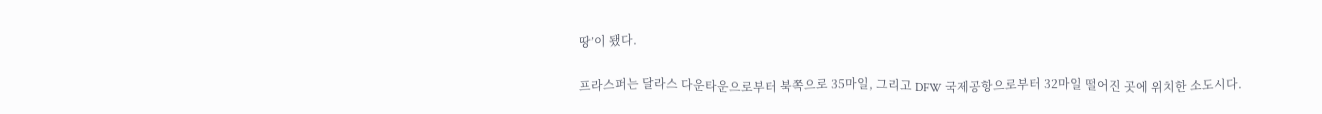땅’이 됐다.

프라스퍼는 달라스 다운타운으로부터 북쪽으로 35마일, 그리고 DFW 국제공항으로부터 32마일 떨어진 곳에 위치한 소도시다.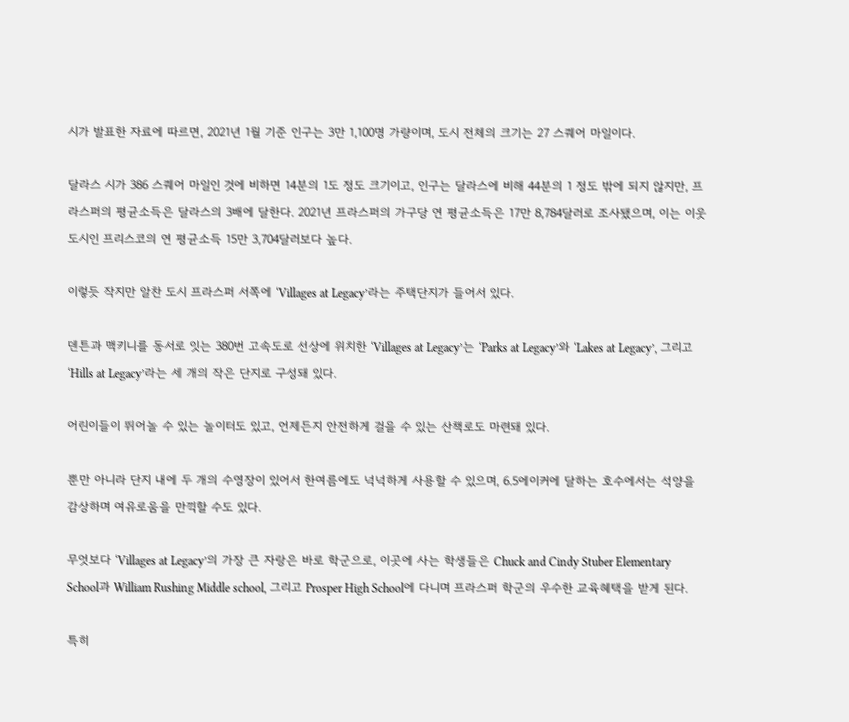시가 발표한 자료에 따르면, 2021년 1월 기준 인구는 3만 1,100명 가량이며, 도시 전체의 크기는 27 스퀘어 마일이다.

달라스 시가 386 스퀘어 마일인 것에 비하면 14분의 1도 정도 크기이고, 인구는 달라스에 비해 44분의 1 정도 밖에 되지 않지만, 프라스퍼의 평균소득은 달라스의 3배에 달한다. 2021년 프라스퍼의 가구당 연 평균소득은 17만 8,784달러로 조사됐으며, 이는 이웃도시인 프리스코의 연 평균소득 15만 3,704달러보다 높다.

이렇듯 작지만 알찬 도시 프라스퍼 서쪽에 ‘Villages at Legacy’라는 주택단지가 들어서 있다.

덴튼과 맥키니를 동서로 잇는 380번 고속도로 선상에 위치한 ‘Villages at Legacy’는 ‘Parks at Legacy’와 ‘Lakes at Legacy’, 그리고 ‘Hills at Legacy’라는 세 개의 작은 단지로 구성돼 있다.

어린이들이 뛰어놀 수 있는 놀이터도 있고, 언제든지 안전하게 걸을 수 있는 산책로도 마련돼 있다.

뿐만 아니라 단지 내에 두 개의 수영장이 있어서 한여름에도 넉넉하게 사용할 수 있으며, 6.5에이커에 달하는 호수에서는 석양을 감상하며 여유로움을 만끽할 수도 있다.

무엇보다 ‘Villages at Legacy’의 가장 큰 자랑은 바로 학군으로, 이곳에 사는 학생들은 Chuck and Cindy Stuber Elementary School과 William Rushing Middle school, 그리고 Prosper High School에 다니며 프라스퍼 학군의 우수한 교육혜택을 받게 된다.

특히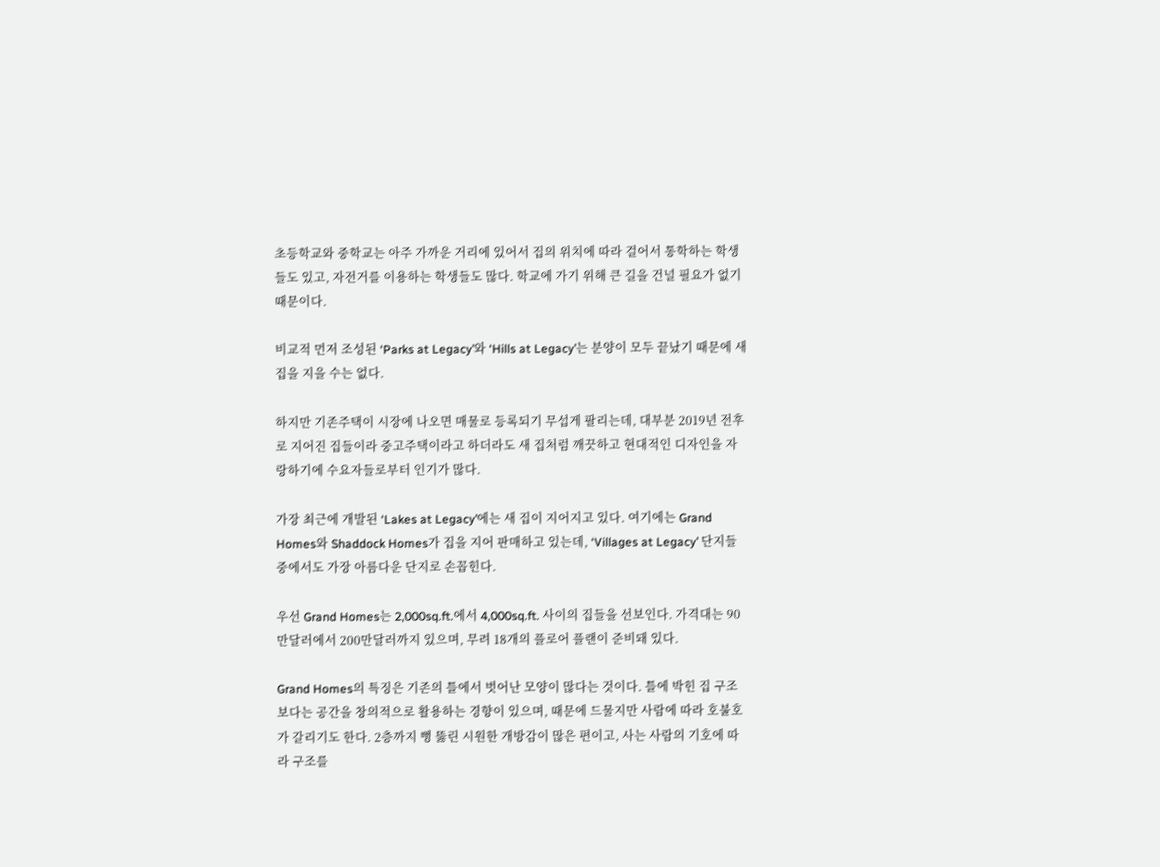초등학교와 중학교는 아주 가까운 거리에 있어서 집의 위치에 따라 걸어서 통학하는 학생들도 있고, 자전거를 이용하는 학생들도 많다. 학교에 가기 위해 큰 길을 건널 필요가 없기 때문이다.

비교적 먼저 조성된 ‘Parks at Legacy’와 ‘Hills at Legacy’는 분양이 모두 끝났기 때문에 새 집을 지을 수는 없다.

하지만 기존주택이 시장에 나오면 매물로 등록되기 무섭게 팔리는데, 대부분 2019년 전후로 지어진 집들이라 중고주택이라고 하더라도 새 집처럼 깨끗하고 현대적인 디자인을 자랑하기에 수요자들로부터 인기가 많다.

가장 최근에 개발된 ‘Lakes at Legacy’에는 새 집이 지어지고 있다. 여기에는 Grand Homes와 Shaddock Homes가 집을 지어 판매하고 있는데, ‘Villages at Legacy’ 단지들 중에서도 가장 아름다운 단지로 손꼽힌다.

우선 Grand Homes는 2,000sq.ft.에서 4,000sq.ft. 사이의 집들을 선보인다. 가격대는 90만달러에서 200만달러까지 있으며, 무려 18개의 플로어 플랜이 준비돼 있다.

Grand Homes의 특징은 기존의 틀에서 벗어난 모양이 많다는 것이다. 틀에 박힌 집 구조보다는 공간을 창의적으로 활용하는 경향이 있으며, 때문에 드물지만 사람에 따라 호불호가 갈리기도 한다. 2층까지 뻥 뚫린 시원한 개방감이 많은 편이고, 사는 사람의 기호에 따라 구조를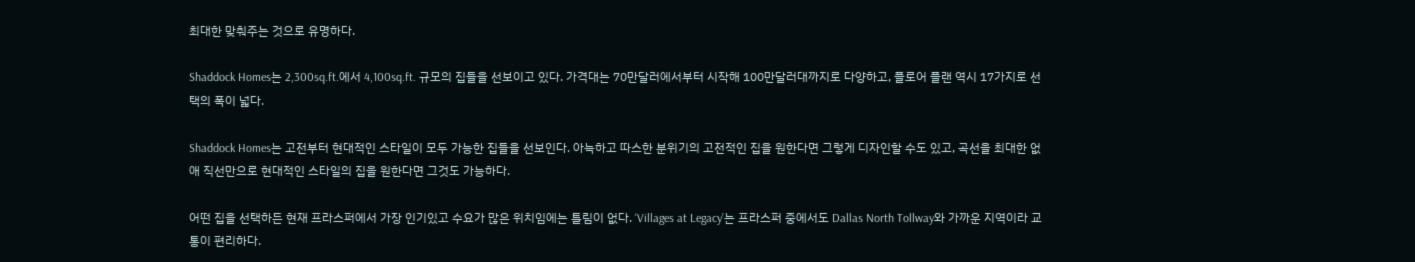최대한 맞춰주는 것으로 유명하다.

Shaddock Homes는 2,300sq.ft.에서 4,100sq.ft. 규모의 집들을 선보이고 있다. 가격대는 70만달러에서부터 시작해 100만달러대까지로 다양하고, 플로어 플랜 역시 17가지로 선택의 폭이 넓다.

Shaddock Homes는 고전부터 현대적인 스타일이 모두 가능한 집들을 선보인다. 아늑하고 따스한 분위기의 고전적인 집을 원한다면 그렇게 디자인할 수도 있고, 곡선을 최대한 없애 직선만으로 현대적인 스타일의 집을 원한다면 그것도 가능하다.

어떤 집을 선택하든 현재 프라스퍼에서 가장 인기있고 수요가 많은 위치임에는 틀림이 없다. ‘Villages at Legacy’는 프라스퍼 중에서도 Dallas North Tollway와 가까운 지역이라 교통이 편리하다.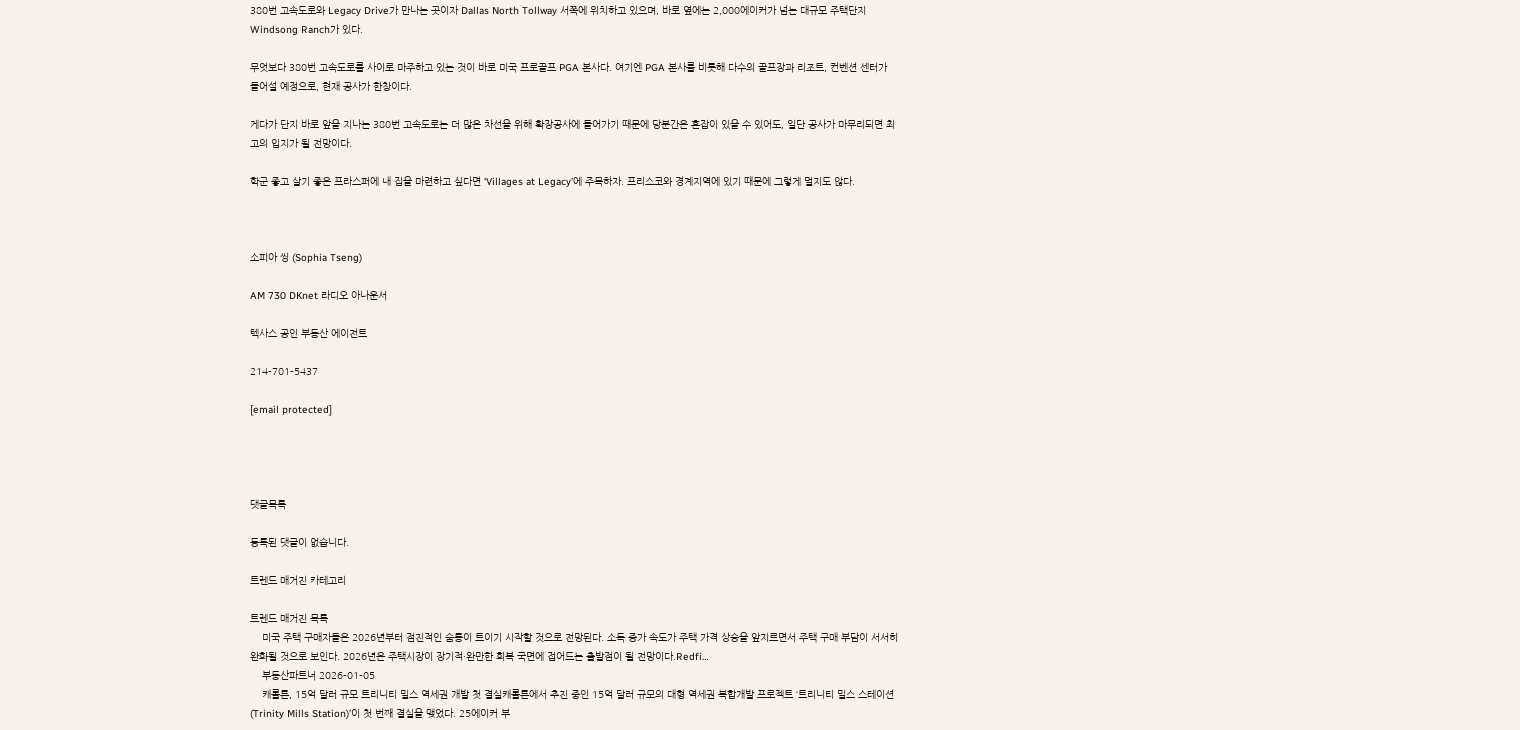380번 고속도로와 Legacy Drive가 만나는 곳이자 Dallas North Tollway 서쪽에 위치하고 있으며, 바로 옆에는 2,000에이커가 넘는 대규모 주택단지 Windsong Ranch가 있다.

무엇보다 380번 고속도로를 사이로 마주하고 있는 것이 바로 미국 프로골프 PGA 본사다. 여기엔 PGA 본사를 비롯해 다수의 골프장과 리조트, 컨벤션 센터가 들어설 예정으로, 현재 공사가 한창이다.

게다가 단지 바로 앞을 지나는 380번 고속도로는 더 많은 차선을 위해 확장공사에 들어가기 때문에 당분간은 혼잡이 있을 수 있어도, 일단 공사가 마무리되면 최고의 입지가 될 전망이다.

학군 좋고 살기 좋은 프라스퍼에 내 집을 마련하고 싶다면 ‘Villages at Legacy’에 주목하자. 프리스코와 경계지역에 있기 때문에 그렇게 멀지도 않다.



소피아 씽 (Sophia Tseng)

AM 730 DKnet 라디오 아나운서

텍사스 공인 부동산 에이전트

214-701-5437

[email protected]




댓글목록

등록된 댓글이 없습니다.

트렌드 매거진 카테고리

트렌드 매거진 목록
    미국 주택 구매자들은 2026년부터 점진적인 숨통이 트이기 시작할 것으로 전망된다. 소득 증가 속도가 주택 가격 상승을 앞지르면서 주택 구매 부담이 서서히 완화될 것으로 보인다. 2026년은 주택시장이 장기적·완만한 회복 국면에 접어드는 출발점이 될 전망이다.Redfi…
    부동산파트너 2026-01-05
    캐롤튼, 15억 달러 규모 트리니티 밀스 역세권 개발 첫 결실캐롤튼에서 추진 중인 15억 달러 규모의 대형 역세권 복합개발 프로젝트 ‘트리니티 밀스 스테이션(Trinity Mills Station)’이 첫 번째 결실을 맺었다. 25에이커 부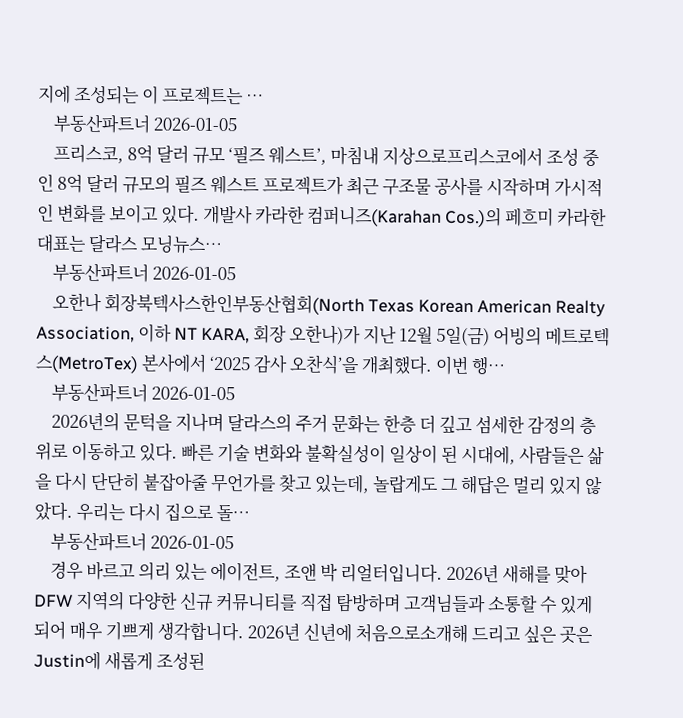지에 조성되는 이 프로젝트는 …
    부동산파트너 2026-01-05
    프리스코, 8억 달러 규모 ‘필즈 웨스트’, 마침내 지상으로프리스코에서 조성 중인 8억 달러 규모의 필즈 웨스트 프로젝트가 최근 구조물 공사를 시작하며 가시적인 변화를 보이고 있다. 개발사 카라한 컴퍼니즈(Karahan Cos.)의 페흐미 카라한 대표는 달라스 모닝뉴스…
    부동산파트너 2026-01-05
    오한나 회장북텍사스한인부동산협회(North Texas Korean American Realty Association, 이하 NT KARA, 회장 오한나)가 지난 12월 5일(금) 어빙의 메트로텍스(MetroTex) 본사에서 ‘2025 감사 오찬식’을 개최했다. 이번 행…
    부동산파트너 2026-01-05
    2026년의 문턱을 지나며 달라스의 주거 문화는 한층 더 깊고 섬세한 감정의 층위로 이동하고 있다. 빠른 기술 변화와 불확실성이 일상이 된 시대에, 사람들은 삶을 다시 단단히 붙잡아줄 무언가를 찾고 있는데, 놀랍게도 그 해답은 멀리 있지 않았다. 우리는 다시 집으로 돌…
    부동산파트너 2026-01-05
    경우 바르고 의리 있는 에이전트, 조앤 박 리얼터입니다. 2026년 새해를 맞아 DFW 지역의 다양한 신규 커뮤니티를 직접 탐방하며 고객님들과 소통할 수 있게 되어 매우 기쁘게 생각합니다. 2026년 신년에 처음으로소개해 드리고 싶은 곳은 Justin에 새롭게 조성된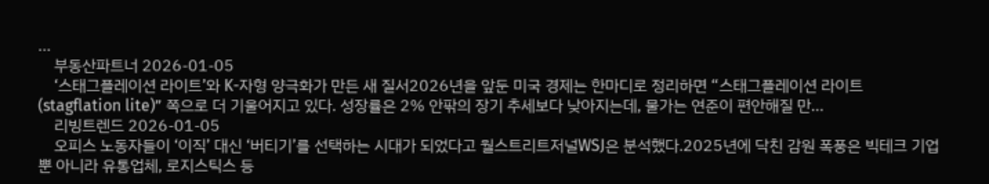…
    부동산파트너 2026-01-05
    ‘스태그플레이션 라이트’와 K-자형 양극화가 만든 새 질서2026년을 앞둔 미국 경제는 한마디로 정리하면 “스태그플레이션 라이트(stagflation lite)” 쪽으로 더 기울어지고 있다. 성장률은 2% 안팎의 장기 추세보다 낮아지는데, 물가는 연준이 편안해질 만…
    리빙트렌드 2026-01-05
    오피스 노동자들이 ‘이직’ 대신 ‘버티기’를 선택하는 시대가 되었다고 월스트리트저널WSJ은 분석했다.2025년에 닥친 감원 폭풍은 빅테크 기업 뿐 아니라 유통업체, 로지스틱스 등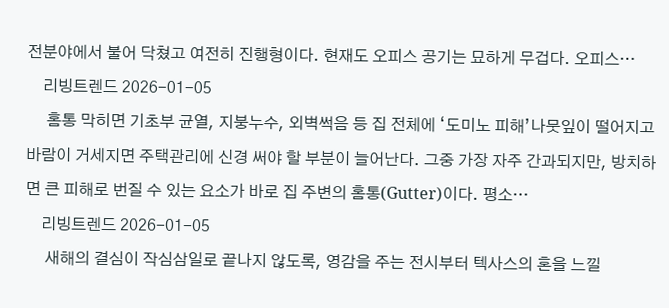전분야에서 불어 닥쳤고 여전히 진행형이다. 현재도 오피스 공기는 묘하게 무겁다. 오피스…
    리빙트렌드 2026-01-05
     홈통 막히면 기초부 균열, 지붕누수, 외벽썩음 등 집 전체에 ‘도미노 피해’나뭇잎이 떨어지고 바람이 거세지면 주택관리에 신경 써야 할 부분이 늘어난다. 그중 가장 자주 간과되지만, 방치하면 큰 피해로 번질 수 있는 요소가 바로 집 주변의 홈통(Gutter)이다. 평소…
    리빙트렌드 2026-01-05
     새해의 결심이 작심삼일로 끝나지 않도록, 영감을 주는 전시부터 텍사스의 혼을 느낄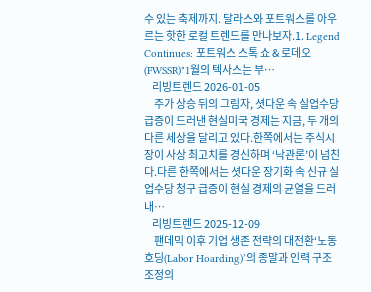수 있는 축제까지. 달라스와 포트워스를 아우르는 핫한 로컬 트렌드를 만나보자.1. Legend Continues: 포트워스 스톡 쇼 & 로데오 (FWSSR)"1월의 텍사스는 부…
    리빙트렌드 2026-01-05
     주가 상승 뒤의 그림자, 셧다운 속 실업수당 급증이 드러낸 현실미국 경제는 지금, 두 개의 다른 세상을 달리고 있다.한쪽에서는 주식시장이 사상 최고치를 경신하며 ‘낙관론’이 넘친다.다른 한쪽에서는 셧다운 장기화 속 신규 실업수당 청구 급증이 현실 경제의 균열을 드러내…
    리빙트렌드 2025-12-09
     팬데믹 이후 기업 생존 전략의 대전환‘노동 호딩(Labor Hoarding)’의 종말과 인력 구조조정의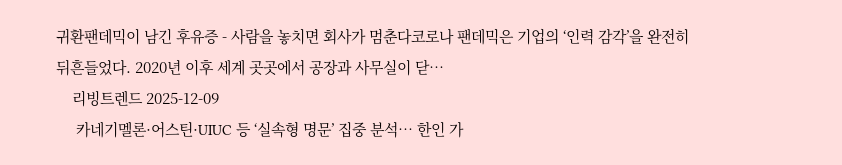귀환팬데믹이 남긴 후유증 - 사람을 놓치면 회사가 멈춘다코로나 팬데믹은 기업의 ‘인력 감각’을 완전히 뒤흔들었다. 2020년 이후 세계 곳곳에서 공장과 사무실이 닫…
    리빙트렌드 2025-12-09
     카네기멜론·어스틴·UIUC 등 ‘실속형 명문’ 집중 분석… 한인 가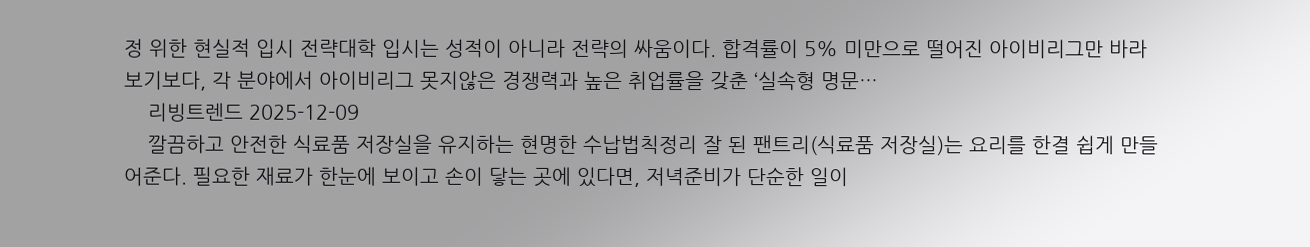정 위한 현실적 입시 전략대학 입시는 성적이 아니라 전략의 싸움이다. 합격률이 5% 미만으로 떨어진 아이비리그만 바라보기보다, 각 분야에서 아이비리그 못지않은 경쟁력과 높은 취업률을 갖춘 ‘실속형 명문…
    리빙트렌드 2025-12-09
    깔끔하고 안전한 식료품 저장실을 유지하는 현명한 수납법칙정리 잘 된 팬트리(식료품 저장실)는 요리를 한결 쉽게 만들어준다. 필요한 재료가 한눈에 보이고 손이 닿는 곳에 있다면, 저녁준비가 단순한 일이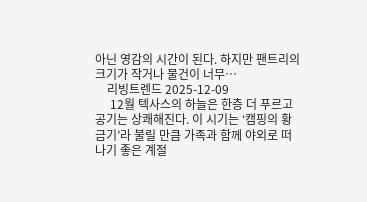아닌 영감의 시간이 된다. 하지만 팬트리의 크기가 작거나 물건이 너무…
    리빙트렌드 2025-12-09
     12월 텍사스의 하늘은 한층 더 푸르고 공기는 상쾌해진다. 이 시기는 ‘캠핑의 황금기’라 불릴 만큼 가족과 함께 야외로 떠나기 좋은 계절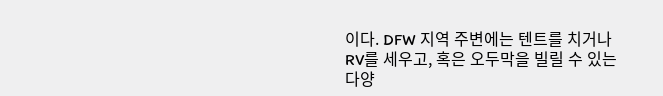이다. DFW 지역 주변에는 텐트를 치거나 RV를 세우고, 혹은 오두막을 빌릴 수 있는 다양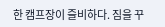한 캠프장이 즐비하다. 짐을 꾸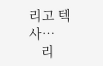리고 텍사…
    리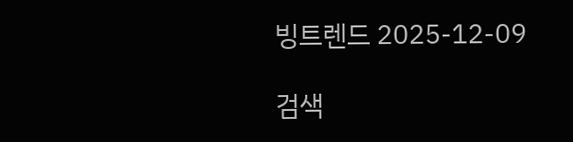빙트렌드 2025-12-09

검색